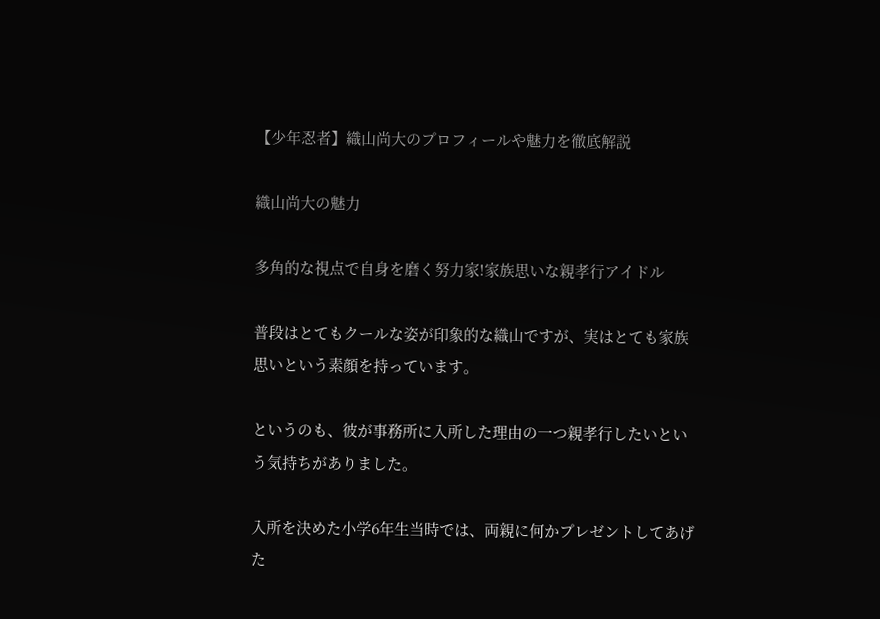【少年忍者】織山尚大のプロフィールや魅力を徹底解説

織山尚大の魅力

多角的な視点で自身を磨く努力家!家族思いな親孝行アイドル

普段はとてもクールな姿が印象的な織山ですが、実はとても家族思いという素顔を持っています。

というのも、彼が事務所に入所した理由の一つ親孝行したいという気持ちがありました。

入所を決めた小学6年生当時では、両親に何かプレゼントしてあげた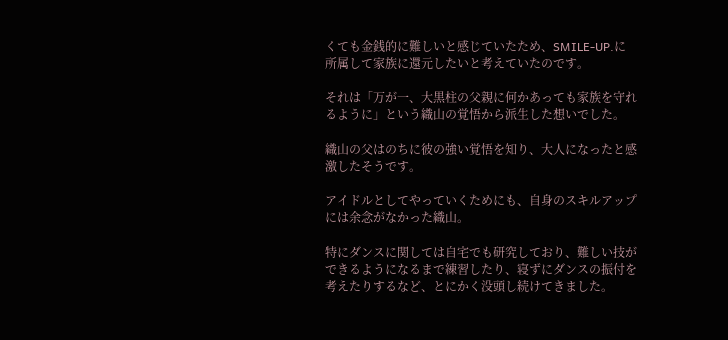くても金銭的に難しいと感じていたため、SMILE-UP.に所属して家族に還元したいと考えていたのです。

それは「万が一、大黒柱の父親に何かあっても家族を守れるように」という織山の覚悟から派生した想いでした。

織山の父はのちに彼の強い覚悟を知り、大人になったと感激したそうです。

アイドルとしてやっていくためにも、自身のスキルアップには余念がなかった織山。

特にダンスに関しては自宅でも研究しており、難しい技ができるようになるまで練習したり、寝ずにダンスの振付を考えたりするなど、とにかく没頭し続けてきました。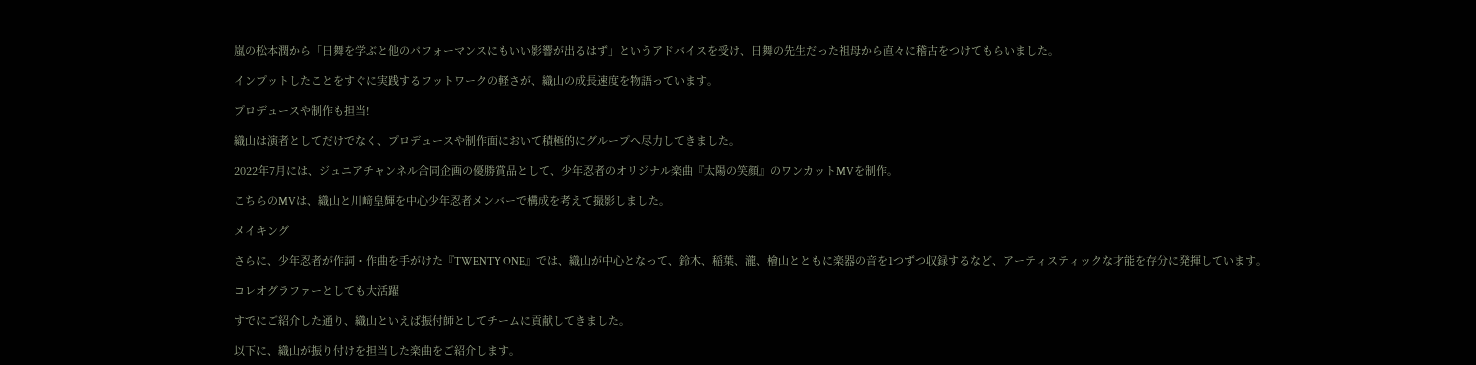嵐の松本潤から「日舞を学ぶと他のパフォーマンスにもいい影響が出るはず」というアドバイスを受け、日舞の先生だった祖母から直々に稽古をつけてもらいました。

インプットしたことをすぐに実践するフットワークの軽さが、織山の成長速度を物語っています。

プロデュースや制作も担当!

織山は演者としてだけでなく、プロデュースや制作面において積極的にグループへ尽力してきました。

2022年7月には、ジュニアチャンネル合同企画の優勝賞品として、少年忍者のオリジナル楽曲『太陽の笑顔』のワンカットMVを制作。

こちらのMVは、織山と川﨑皇輝を中心少年忍者メンバーで構成を考えて撮影しました。

メイキング

さらに、少年忍者が作詞・作曲を手がけた『TWENTY ONE』では、織山が中心となって、鈴木、稲葉、瀧、檜山とともに楽器の音を1つずつ収録するなど、アーティスティックな才能を存分に発揮しています。

コレオグラファーとしても大活躍

すでにご紹介した通り、織山といえば振付師としてチームに貢献してきました。

以下に、織山が振り付けを担当した楽曲をご紹介します。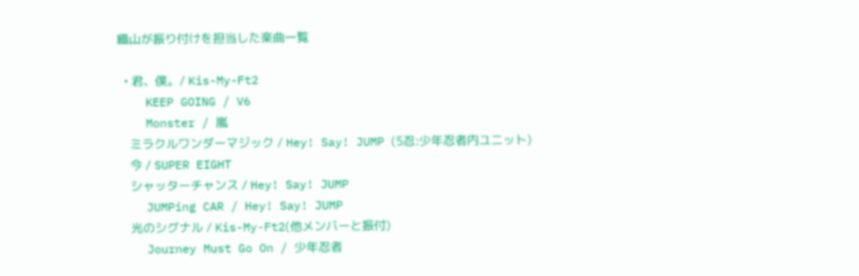織山が振り付けを担当した楽曲一覧

  • 君、僕。/ Kis-My-Ft2
    KEEP GOING / V6
    Monster / 嵐
    ミラクルワンダーマジック / Hey! Say! JUMP (5忍:少年忍者内ユニット)
    今 / SUPER EIGHT
    シャッターチャンス / Hey! Say! JUMP
    JUMPing CAR / Hey! Say! JUMP
    光のシグナル / Kis-My-Ft2(他メンバーと振付)
    Journey Must Go On / 少年忍者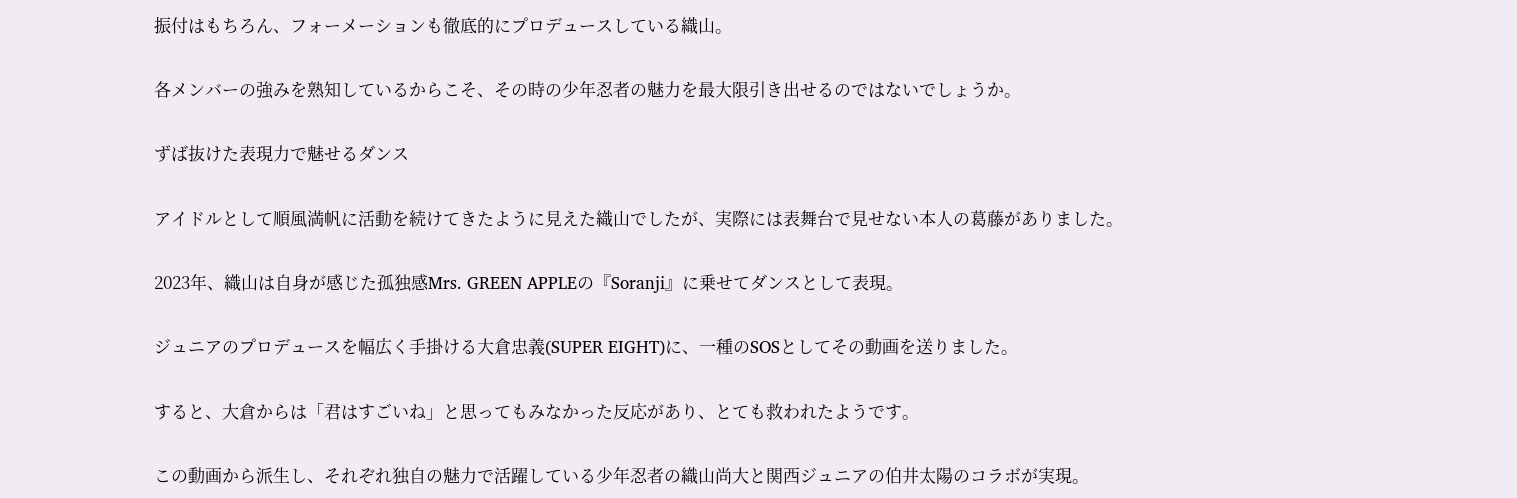振付はもちろん、フォーメーションも徹底的にプロデュースしている織山。

各メンバーの強みを熟知しているからこそ、その時の少年忍者の魅力を最大限引き出せるのではないでしょうか。

ずば抜けた表現力で魅せるダンス

アイドルとして順風満帆に活動を続けてきたように見えた織山でしたが、実際には表舞台で見せない本人の葛藤がありました。

2023年、織山は自身が感じた孤独感Mrs. GREEN APPLEの『Soranji』に乗せてダンスとして表現。

ジュニアのプロデュースを幅広く手掛ける大倉忠義(SUPER EIGHT)に、一種のSOSとしてその動画を送りました。

すると、大倉からは「君はすごいね」と思ってもみなかった反応があり、とても救われたようです。

この動画から派生し、それぞれ独自の魅力で活躍している少年忍者の織山尚大と関西ジュニアの伯井太陽のコラボが実現。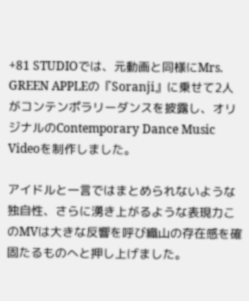+81 STUDIOでは、元動画と同様にMrs. GREEN APPLEの『Soranji』に乗せて2人がコンテンポラリーダンスを披露し、オリジナルのContemporary Dance Music Videoを制作しました。

アイドルと一言ではまとめられないような独自性、さらに湧き上がるような表現力このMVは大きな反響を呼び織山の存在感を確固たるものへと押し上げました。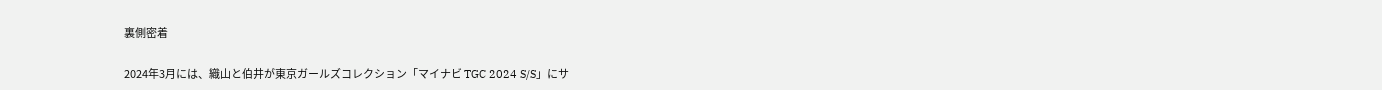裏側密着

2024年3月には、織山と伯井が東京ガールズコレクション「マイナビ TGC 2024 S/S」にサ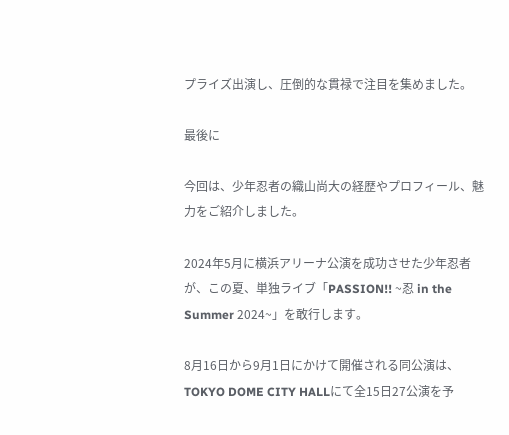プライズ出演し、圧倒的な貫禄で注目を集めました。

最後に

今回は、少年忍者の織山尚大の経歴やプロフィール、魅力をご紹介しました。

2024年5月に横浜アリーナ公演を成功させた少年忍者が、この夏、単独ライブ「PASSION!! ~忍 in the Summer 2024~」を敢行します。

8月16日から9月1日にかけて開催される同公演は、TOKYO DOME CITY HALLにて全15日27公演を予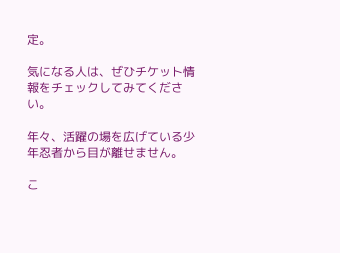定。

気になる人は、ぜひチケット情報をチェックしてみてください。

年々、活躍の場を広げている少年忍者から目が離せません。

こ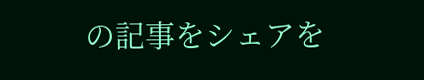の記事をシェアを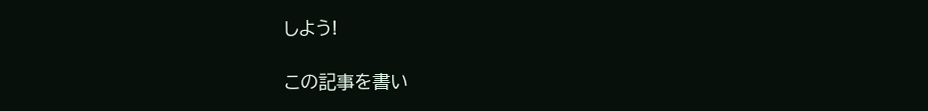しよう!

この記事を書い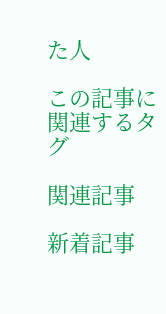た人

この記事に関連するタグ

関連記事

新着記事